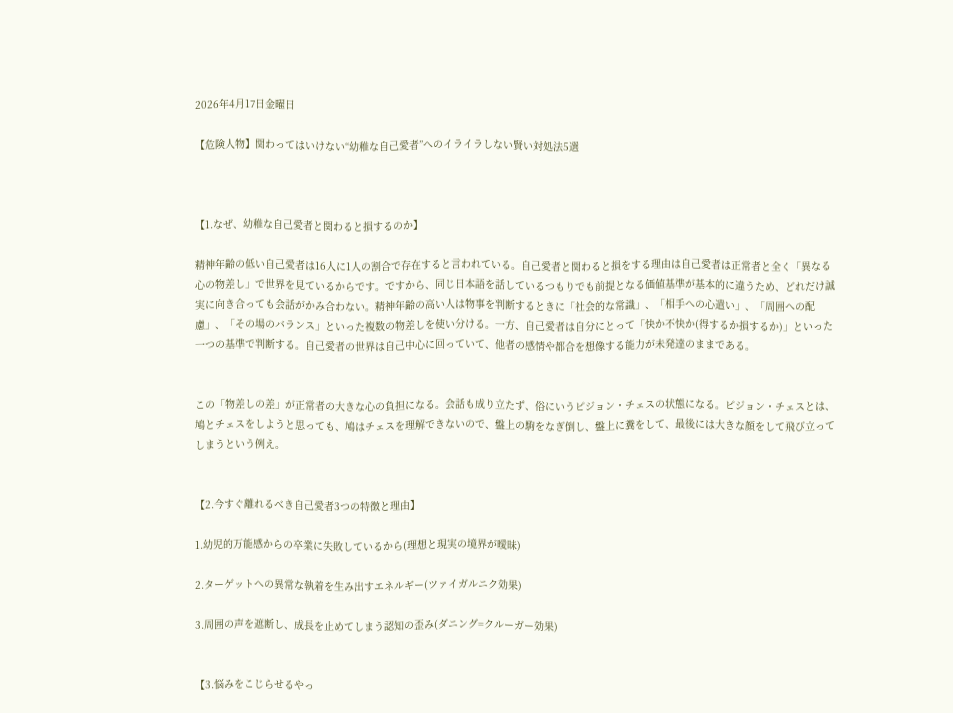2026年4月17日金曜日

【危険人物】関わってはいけない“幼稚な自己愛者”へのイライラしない賢い対処法5選



【1.なぜ、幼稚な自己愛者と関わると損するのか】

精神年齢の低い自己愛者は16人に1人の割合で存在すると言われている。自己愛者と関わると損をする理由は自己愛者は正常者と全く「異なる心の物差し」で世界を見ているからです。ですから、同じ日本語を話しているつもりでも前提となる価値基準が基本的に違うため、どれだけ誠実に向き合っても会話がかみ合わない。精神年齢の高い人は物事を判断するときに「社会的な常識」、「相手への心遣い」、「周囲への配慮」、「その場のバランス」といった複数の物差しを使い分ける。一方、自己愛者は自分にとって「快か不快か(得するか損するか)」といった一つの基準で判断する。自己愛者の世界は自己中心に回っていて、他者の感情や都合を想像する能力が未発達のままである。


この「物差しの差」が正常者の大きな心の負担になる。会話も成り立たず、俗にいうピジョン・チェスの状態になる。ピジョン・チェスとは、鳩とチェスをしようと思っても、鳩はチェスを理解できないので、盤上の駒をなぎ倒し、盤上に糞をして、最後には大きな顔をして飛び立ってしまうという例え。


【2.今すぐ離れるべき自己愛者3つの特徴と理由】

1.幼児的万能感からの卒業に失敗しているから(理想と現実の境界が曖昧)

2.ターゲットへの異常な執着を生み出すエネルギー(ツァイガルニク効果)

3.周囲の声を遮断し、成長を止めてしまう認知の歪み(ダニング=クルーガー効果)


【3.悩みをこじらせるやっ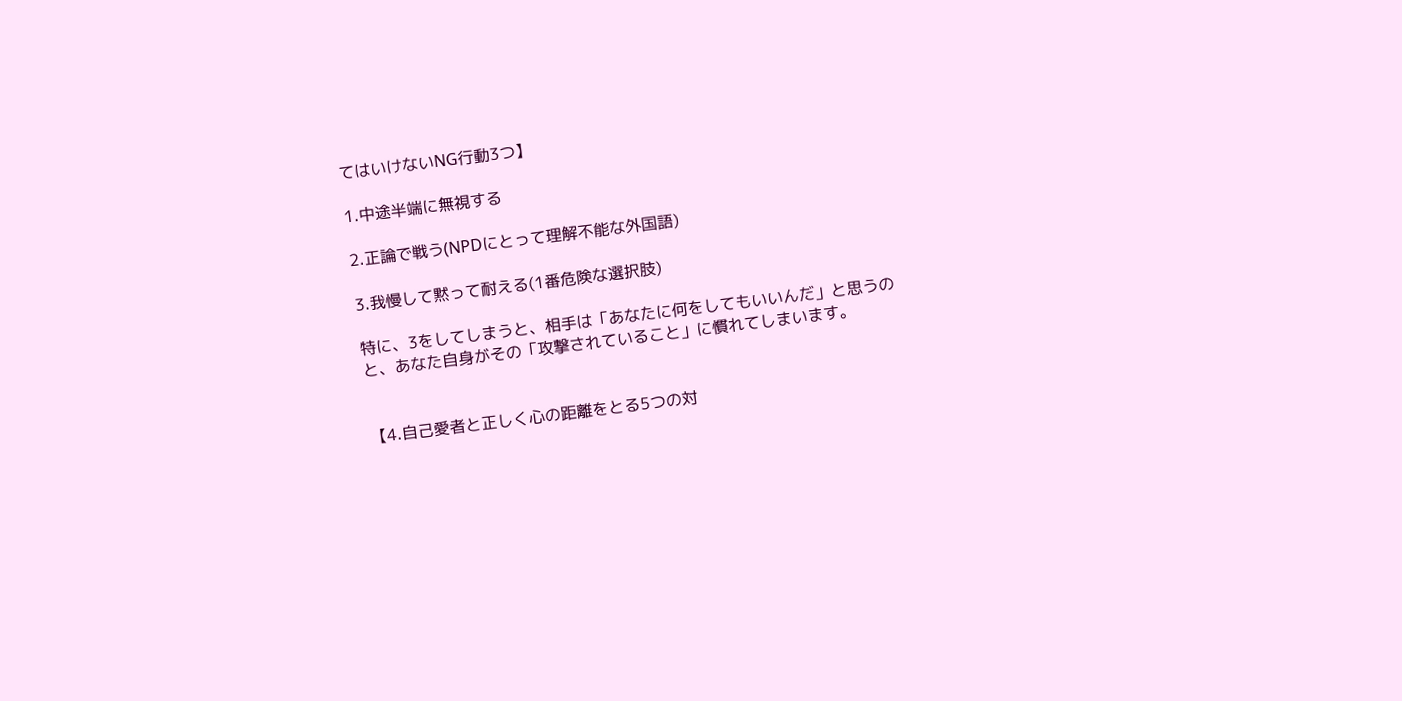てはいけないNG行動3つ】

1.中途半端に無視する

2.正論で戦う(NPDにとって理解不能な外国語)

3.我慢して黙って耐える(1番危険な選択肢)

特に、3をしてしまうと、相手は「あなたに何をしてもいいんだ」と思うのと、あなた自身がその「攻撃されていること」に慣れてしまいます。


【4.自己愛者と正しく心の距離をとる5つの対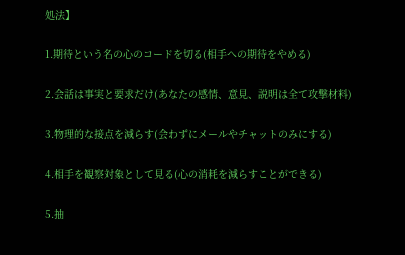処法】

1.期待という名の心のコードを切る(相手への期待をやめる)

2.会話は事実と要求だけ(あなたの感情、意見、説明は全て攻撃材料)

3.物理的な接点を減らす(会わずにメールやチャットのみにする)

4.相手を観察対象として見る(心の消耗を減らすことができる)

5.抽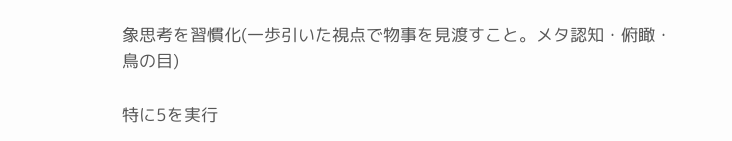象思考を習慣化(一歩引いた視点で物事を見渡すこと。メタ認知・俯瞰・鳥の目)

特に5を実行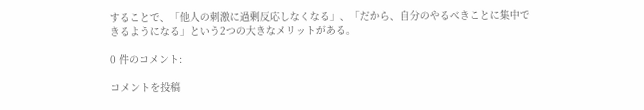することで、「他人の刺激に過剰反応しなくなる」、「だから、自分のやるべきことに集中できるようになる」という2つの大きなメリットがある。

0 件のコメント:

コメントを投稿